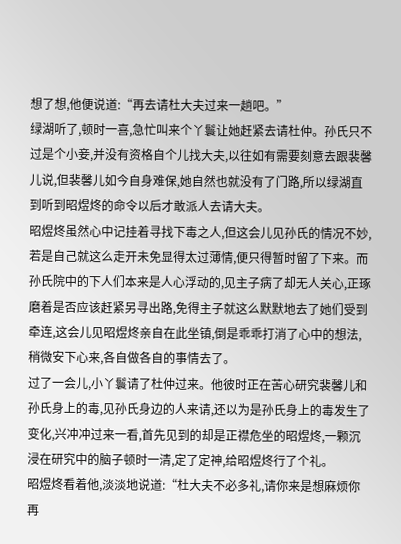想了想,他便说道:“再去请杜大夫过来一趟吧。”
绿湖听了,顿时一喜,急忙叫来个丫鬟让她赶紧去请杜仲。孙氏只不过是个小妾,并没有资格自个儿找大夫,以往如有需要刻意去跟裴馨儿说,但裴馨儿如今自身难保,她自然也就没有了门路,所以绿湖直到听到昭煜炵的命令以后才敢派人去请大夫。
昭煜炵虽然心中记挂着寻找下毒之人,但这会儿见孙氏的情况不妙,若是自己就这么走开未免显得太过薄情,便只得暂时留了下来。而孙氏院中的下人们本来是人心浮动的,见主子病了却无人关心,正琢磨着是否应该赶紧另寻出路,免得主子就这么默默地去了她们受到牵连,这会儿见昭煜炵亲自在此坐镇,倒是乖乖打消了心中的想法,稍微安下心来,各自做各自的事情去了。
过了一会儿,小丫鬟请了杜仲过来。他彼时正在苦心研究裴馨儿和孙氏身上的毒,见孙氏身边的人来请,还以为是孙氏身上的毒发生了变化,兴冲冲过来一看,首先见到的却是正襟危坐的昭煜炵,一颗沉浸在研究中的脑子顿时一清,定了定神,给昭煜炵行了个礼。
昭煜炵看着他,淡淡地说道:“杜大夫不必多礼,请你来是想麻烦你再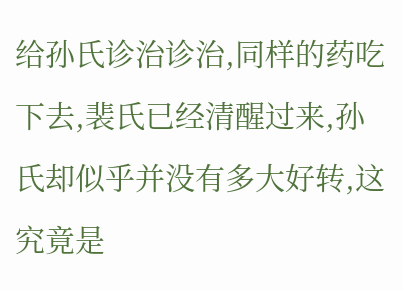给孙氏诊治诊治,同样的药吃下去,裴氏已经清醒过来,孙氏却似乎并没有多大好转,这究竟是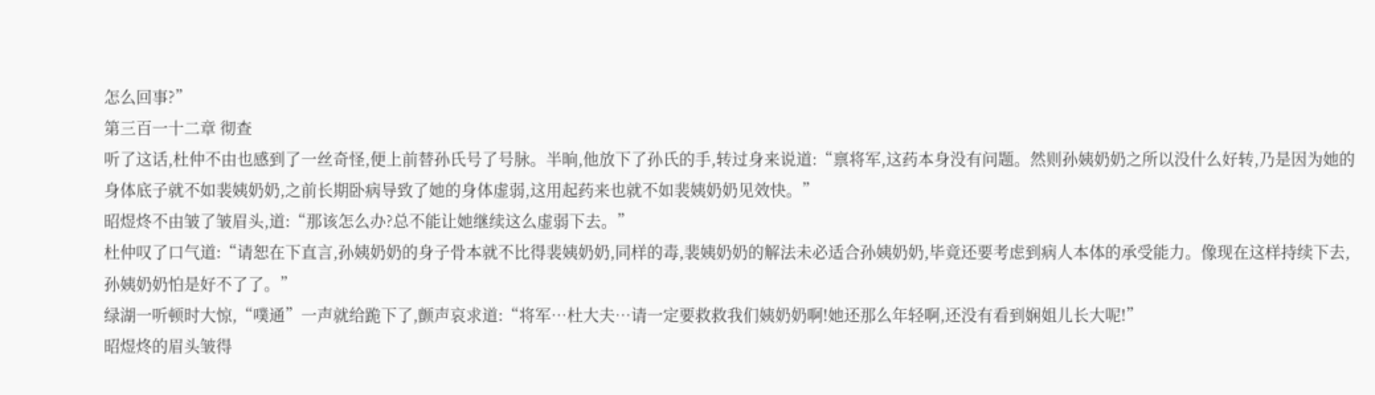怎么回事?”
第三百一十二章 彻查
听了这话,杜仲不由也感到了一丝奇怪,便上前替孙氏号了号脉。半晌,他放下了孙氏的手,转过身来说道:“禀将军,这药本身没有问题。然则孙姨奶奶之所以没什么好转,乃是因为她的身体底子就不如裴姨奶奶,之前长期卧病导致了她的身体虚弱,这用起药来也就不如裴姨奶奶见效快。”
昭煜炵不由皱了皱眉头,道:“那该怎么办?总不能让她继续这么虚弱下去。”
杜仲叹了口气道:“请恕在下直言,孙姨奶奶的身子骨本就不比得裴姨奶奶,同样的毒,裴姨奶奶的解法未必适合孙姨奶奶,毕竟还要考虑到病人本体的承受能力。像现在这样持续下去,孙姨奶奶怕是好不了了。”
绿湖一听顿时大惊,“噗通”一声就给跪下了,颤声哀求道:“将军…杜大夫…请一定要救救我们姨奶奶啊!她还那么年轻啊,还没有看到娴姐儿长大呢!”
昭煜炵的眉头皱得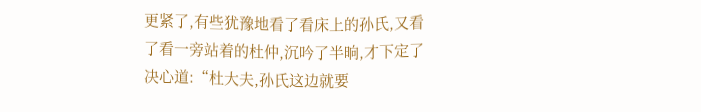更紧了,有些犹豫地看了看床上的孙氏,又看了看一旁站着的杜仲,沉吟了半晌,才下定了决心道:“杜大夫,孙氏这边就要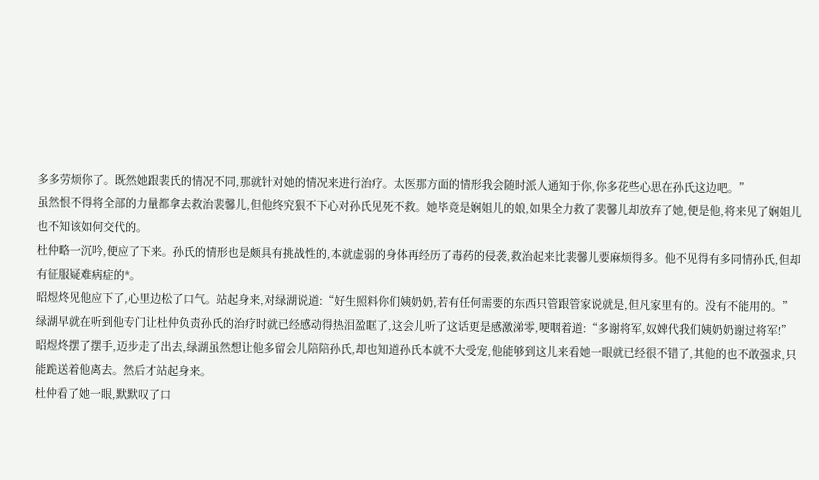多多劳烦你了。既然她跟裴氏的情况不同,那就针对她的情况来进行治疗。太医那方面的情形我会随时派人通知于你,你多花些心思在孙氏这边吧。”
虽然恨不得将全部的力量都拿去救治裴馨儿,但他终究狠不下心对孙氏见死不救。她毕竟是娴姐儿的娘,如果全力救了裴馨儿却放弃了她,便是他,将来见了娴姐儿也不知该如何交代的。
杜仲略一沉吟,便应了下来。孙氏的情形也是颇具有挑战性的,本就虚弱的身体再经历了毒药的侵袭,救治起来比裴馨儿要麻烦得多。他不见得有多同情孙氏,但却有征服疑难病症的*。
昭煜炵见他应下了,心里边松了口气。站起身来,对绿湖说道:“好生照料你们姨奶奶,若有任何需要的东西只管跟管家说就是,但凡家里有的。没有不能用的。”
绿湖早就在听到他专门让杜仲负责孙氏的治疗时就已经感动得热泪盈眶了,这会儿听了这话更是感激涕零,哽咽着道:“多谢将军,奴婢代我们姨奶奶谢过将军!”
昭煜炵摆了摆手,迈步走了出去,绿湖虽然想让他多留会儿陪陪孙氏,却也知道孙氏本就不大受宠,他能够到这儿来看她一眼就已经很不错了,其他的也不敢强求,只能跪送着他离去。然后才站起身来。
杜仲看了她一眼,默默叹了口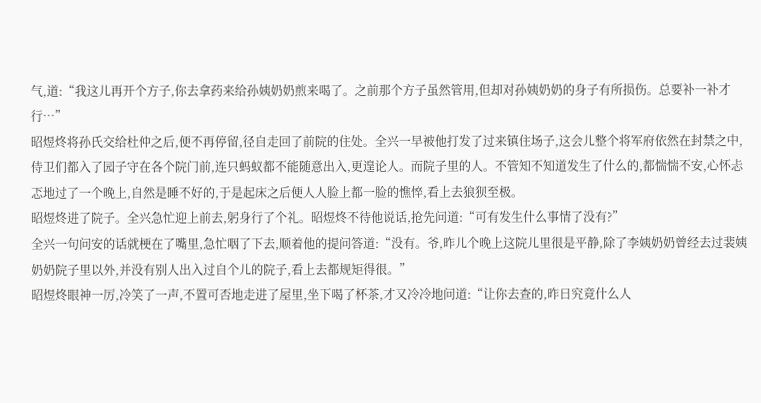气,道:“我这儿再开个方子,你去拿药来给孙姨奶奶煎来喝了。之前那个方子虽然管用,但却对孙姨奶奶的身子有所损伤。总要补一补才行…”
昭煜炵将孙氏交给杜仲之后,便不再停留,径自走回了前院的住处。全兴一早被他打发了过来镇住场子,这会儿整个将军府依然在封禁之中,侍卫们都入了园子守在各个院门前,连只蚂蚁都不能随意出入,更遑论人。而院子里的人。不管知不知道发生了什么的,都惴惴不安,心怀忐忑地过了一个晚上,自然是睡不好的,于是起床之后便人人脸上都一脸的憔悴,看上去狼狈至极。
昭煜炵进了院子。全兴急忙迎上前去,躬身行了个礼。昭煜炵不待他说话,抢先问道:“可有发生什么事情了没有?”
全兴一句问安的话就梗在了嘴里,急忙咽了下去,顺着他的提问答道:“没有。爷,昨儿个晚上这院儿里很是平静,除了李姨奶奶曾经去过裴姨奶奶院子里以外,并没有别人出入过自个儿的院子,看上去都规矩得很。”
昭煜炵眼神一厉,冷笑了一声,不置可否地走进了屋里,坐下喝了杯茶,才又冷冷地问道:“让你去查的,昨日究竟什么人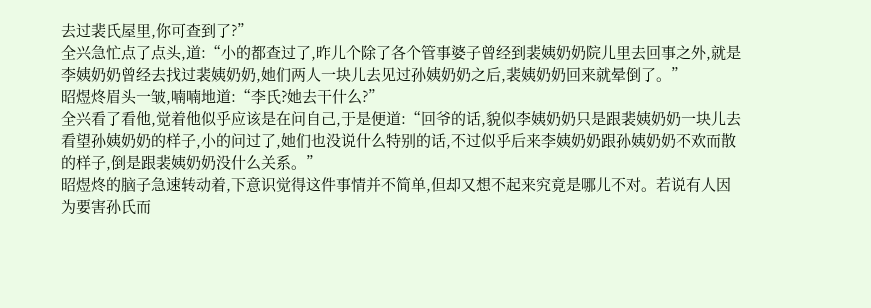去过裴氏屋里,你可查到了?”
全兴急忙点了点头,道:“小的都查过了,昨儿个除了各个管事婆子曾经到裴姨奶奶院儿里去回事之外,就是李姨奶奶曾经去找过裴姨奶奶,她们两人一块儿去见过孙姨奶奶之后,裴姨奶奶回来就晕倒了。”
昭煜炵眉头一皱,喃喃地道:“李氏?她去干什么?”
全兴看了看他,觉着他似乎应该是在问自己,于是便道:“回爷的话,貌似李姨奶奶只是跟裴姨奶奶一块儿去看望孙姨奶奶的样子,小的问过了,她们也没说什么特别的话,不过似乎后来李姨奶奶跟孙姨奶奶不欢而散的样子,倒是跟裴姨奶奶没什么关系。”
昭煜炵的脑子急速转动着,下意识觉得这件事情并不简单,但却又想不起来究竟是哪儿不对。若说有人因为要害孙氏而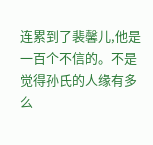连累到了裴馨儿,他是一百个不信的。不是觉得孙氏的人缘有多么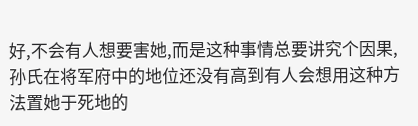好,不会有人想要害她,而是这种事情总要讲究个因果,孙氏在将军府中的地位还没有高到有人会想用这种方法置她于死地的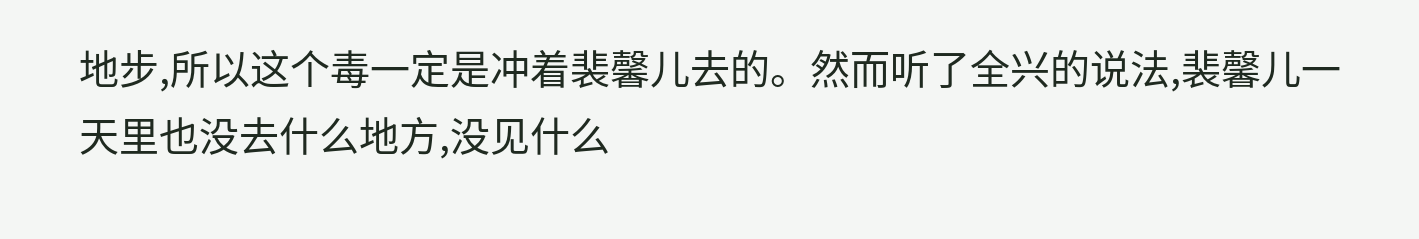地步,所以这个毒一定是冲着裴馨儿去的。然而听了全兴的说法,裴馨儿一天里也没去什么地方,没见什么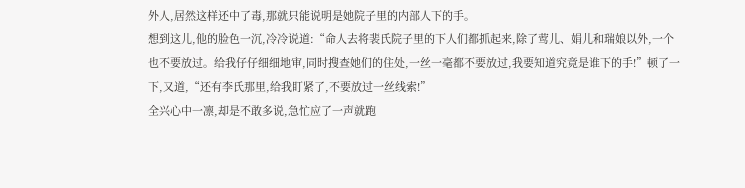外人,居然这样还中了毒,那就只能说明是她院子里的内部人下的手。
想到这儿,他的脸色一沉,冷冷说道:“命人去将裴氏院子里的下人们都抓起来,除了莺儿、娟儿和瑞娘以外,一个也不要放过。给我仔仔细细地审,同时搜查她们的住处,一丝一毫都不要放过,我要知道究竟是谁下的手!”顿了一下,又道,“还有李氏那里,给我盯紧了,不要放过一丝线索!”
全兴心中一凛,却是不敢多说,急忙应了一声就跑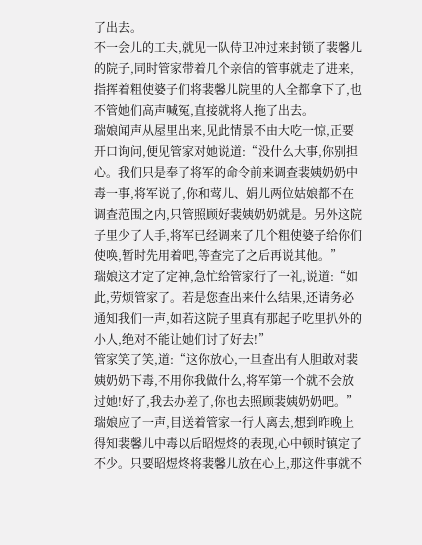了出去。
不一会儿的工夫,就见一队侍卫冲过来封锁了裴馨儿的院子,同时管家带着几个亲信的管事就走了进来,指挥着粗使婆子们将裴馨儿院里的人全都拿下了,也不管她们高声喊冤,直接就将人拖了出去。
瑞娘闻声从屋里出来,见此情景不由大吃一惊,正要开口询问,便见管家对她说道:“没什么大事,你别担心。我们只是奉了将军的命令前来调查裴姨奶奶中毒一事,将军说了,你和莺儿、娟儿两位姑娘都不在调查范围之内,只管照顾好裴姨奶奶就是。另外这院子里少了人手,将军已经调来了几个粗使婆子给你们使唤,暂时先用着吧,等查完了之后再说其他。”
瑞娘这才定了定神,急忙给管家行了一礼,说道:“如此,劳烦管家了。若是您查出来什么结果,还请务必通知我们一声,如若这院子里真有那起子吃里扒外的小人,绝对不能让她们讨了好去!”
管家笑了笑,道:“这你放心,一旦查出有人胆敢对裴姨奶奶下毒,不用你我做什么,将军第一个就不会放过她!好了,我去办差了,你也去照顾裴姨奶奶吧。”
瑞娘应了一声,目送着管家一行人离去,想到昨晚上得知裴馨儿中毒以后昭煜炵的表现,心中顿时镇定了不少。只要昭煜炵将裴馨儿放在心上,那这件事就不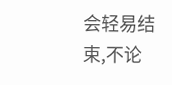会轻易结束,不论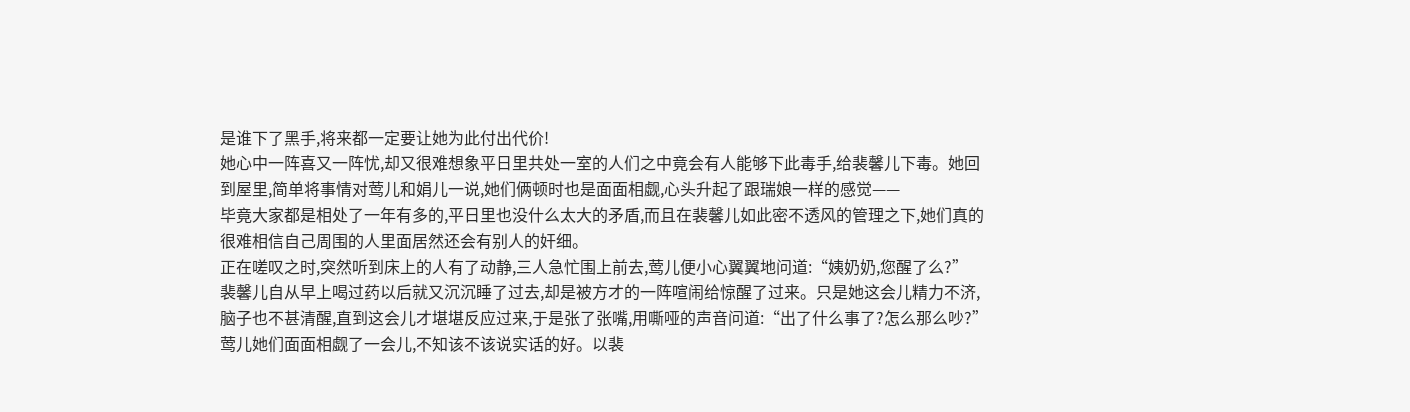是谁下了黑手,将来都一定要让她为此付出代价!
她心中一阵喜又一阵忧,却又很难想象平日里共处一室的人们之中竟会有人能够下此毒手,给裴馨儿下毒。她回到屋里,简单将事情对莺儿和娟儿一说,她们俩顿时也是面面相觑,心头升起了跟瑞娘一样的感觉——
毕竟大家都是相处了一年有多的,平日里也没什么太大的矛盾,而且在裴馨儿如此密不透风的管理之下,她们真的很难相信自己周围的人里面居然还会有别人的奸细。
正在嗟叹之时,突然听到床上的人有了动静,三人急忙围上前去,莺儿便小心翼翼地问道:“姨奶奶,您醒了么?”
裴馨儿自从早上喝过药以后就又沉沉睡了过去,却是被方才的一阵喧闹给惊醒了过来。只是她这会儿精力不济,脑子也不甚清醒,直到这会儿才堪堪反应过来,于是张了张嘴,用嘶哑的声音问道:“出了什么事了?怎么那么吵?”
莺儿她们面面相觑了一会儿,不知该不该说实话的好。以裴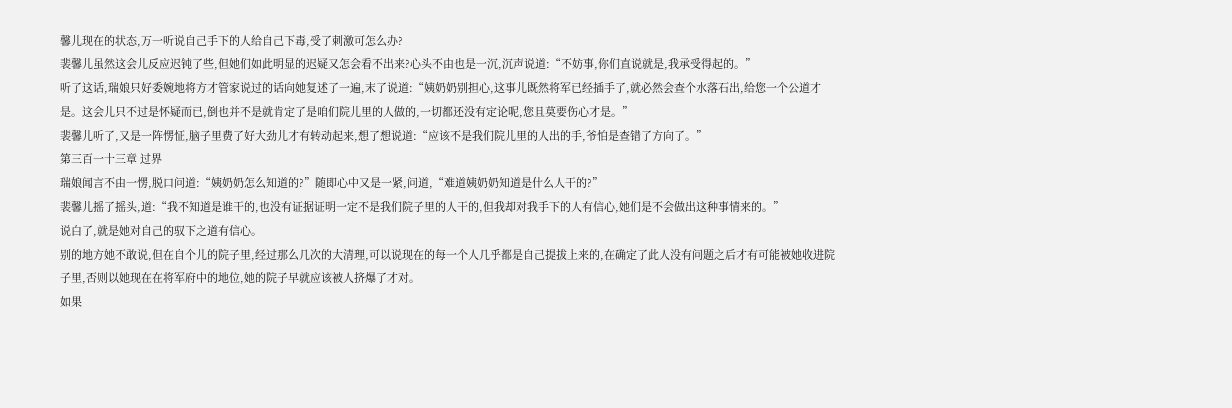馨儿现在的状态,万一听说自己手下的人给自己下毒,受了刺激可怎么办?
裴馨儿虽然这会儿反应迟钝了些,但她们如此明显的迟疑又怎会看不出来?心头不由也是一沉,沉声说道:“不妨事,你们直说就是,我承受得起的。”
听了这话,瑞娘只好委婉地将方才管家说过的话向她复述了一遍,末了说道:“姨奶奶别担心,这事儿既然将军已经插手了,就必然会查个水落石出,给您一个公道才是。这会儿只不过是怀疑而已,倒也并不是就肯定了是咱们院儿里的人做的,一切都还没有定论呢,您且莫要伤心才是。”
裴馨儿听了,又是一阵愣怔,脑子里费了好大劲儿才有转动起来,想了想说道:“应该不是我们院儿里的人出的手,爷怕是查错了方向了。”
第三百一十三章 过界
瑞娘闻言不由一愣,脱口问道:“姨奶奶怎么知道的?”随即心中又是一紧,问道,“难道姨奶奶知道是什么人干的?”
裴馨儿摇了摇头,道:“我不知道是谁干的,也没有证据证明一定不是我们院子里的人干的,但我却对我手下的人有信心,她们是不会做出这种事情来的。”
说白了,就是她对自己的驭下之道有信心。
别的地方她不敢说,但在自个儿的院子里,经过那么几次的大清理,可以说现在的每一个人几乎都是自己提拔上来的,在确定了此人没有问题之后才有可能被她收进院子里,否则以她现在在将军府中的地位,她的院子早就应该被人挤爆了才对。
如果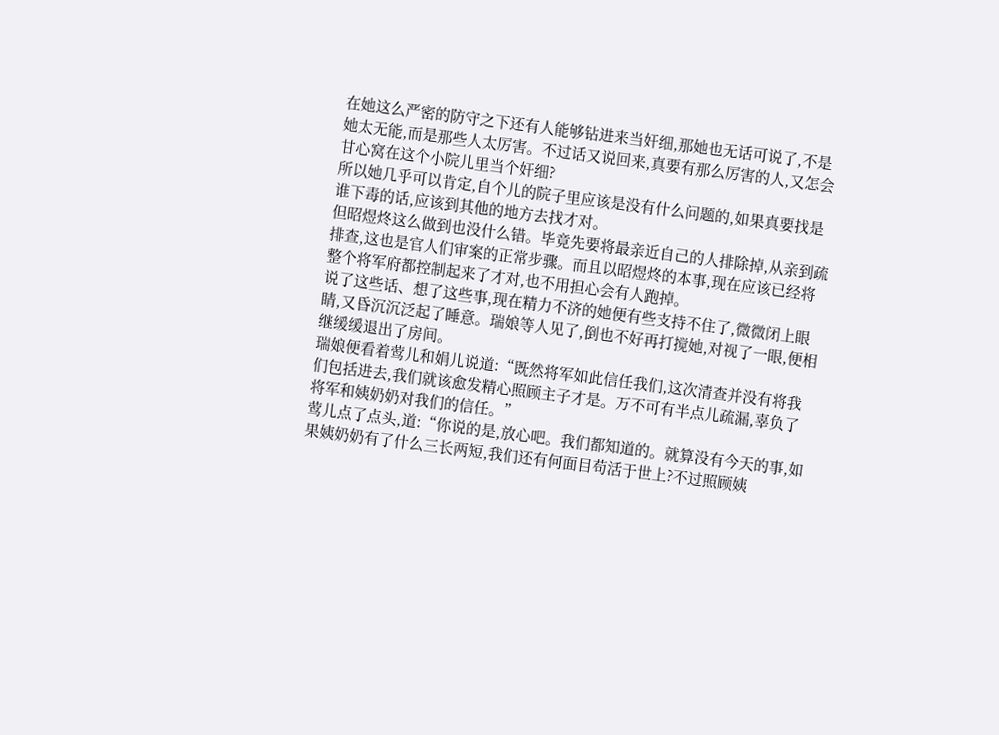在她这么严密的防守之下还有人能够钻进来当奸细,那她也无话可说了,不是她太无能,而是那些人太厉害。不过话又说回来,真要有那么厉害的人,又怎会甘心窝在这个小院儿里当个奸细?
所以她几乎可以肯定,自个儿的院子里应该是没有什么问题的,如果真要找是谁下毒的话,应该到其他的地方去找才对。
但昭煜炵这么做到也没什么错。毕竟先要将最亲近自己的人排除掉,从亲到疏排查,这也是官人们审案的正常步骤。而且以昭煜炵的本事,现在应该已经将整个将军府都控制起来了才对,也不用担心会有人跑掉。
说了这些话、想了这些事,现在精力不济的她便有些支持不住了,微微闭上眼睛,又昏沉沉泛起了睡意。瑞娘等人见了,倒也不好再打搅她,对视了一眼,便相继缓缓退出了房间。
瑞娘便看着莺儿和娟儿说道:“既然将军如此信任我们,这次清查并没有将我们包括进去,我们就该愈发精心照顾主子才是。万不可有半点儿疏漏,辜负了将军和姨奶奶对我们的信任。”
莺儿点了点头,道:“你说的是,放心吧。我们都知道的。就算没有今天的事,如果姨奶奶有了什么三长两短,我们还有何面目苟活于世上?不过照顾姨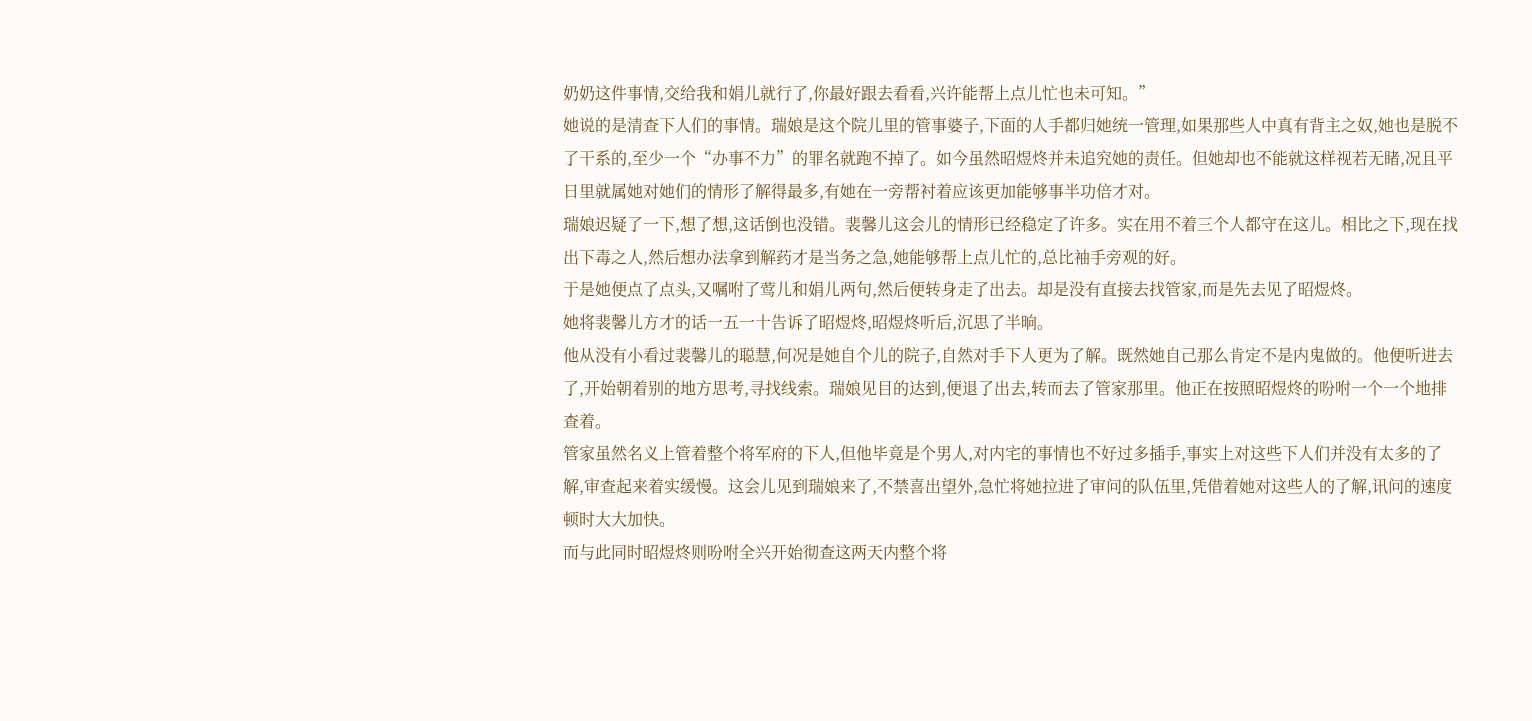奶奶这件事情,交给我和娟儿就行了,你最好跟去看看,兴许能帮上点儿忙也未可知。”
她说的是清查下人们的事情。瑞娘是这个院儿里的管事婆子,下面的人手都归她统一管理,如果那些人中真有背主之奴,她也是脱不了干系的,至少一个“办事不力”的罪名就跑不掉了。如今虽然昭煜炵并未追究她的责任。但她却也不能就这样视若无睹,况且平日里就属她对她们的情形了解得最多,有她在一旁帮衬着应该更加能够事半功倍才对。
瑞娘迟疑了一下,想了想,这话倒也没错。裴馨儿这会儿的情形已经稳定了许多。实在用不着三个人都守在这儿。相比之下,现在找出下毒之人,然后想办法拿到解药才是当务之急,她能够帮上点儿忙的,总比袖手旁观的好。
于是她便点了点头,又嘱咐了莺儿和娟儿两句,然后便转身走了出去。却是没有直接去找管家,而是先去见了昭煜炵。
她将裴馨儿方才的话一五一十告诉了昭煜炵,昭煜炵听后,沉思了半晌。
他从没有小看过裴馨儿的聪慧,何况是她自个儿的院子,自然对手下人更为了解。既然她自己那么肯定不是内鬼做的。他便听进去了,开始朝着别的地方思考,寻找线索。瑞娘见目的达到,便退了出去,转而去了管家那里。他正在按照昭煜炵的吩咐一个一个地排查着。
管家虽然名义上管着整个将军府的下人,但他毕竟是个男人,对内宅的事情也不好过多插手,事实上对这些下人们并没有太多的了解,审查起来着实缓慢。这会儿见到瑞娘来了,不禁喜出望外,急忙将她拉进了审问的队伍里,凭借着她对这些人的了解,讯问的速度顿时大大加快。
而与此同时昭煜炵则吩咐全兴开始彻查这两天内整个将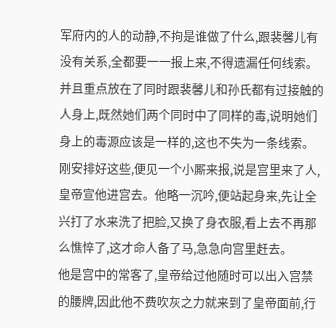军府内的人的动静,不拘是谁做了什么,跟裴馨儿有没有关系,全都要一一报上来,不得遗漏任何线索。并且重点放在了同时跟裴馨儿和孙氏都有过接触的人身上,既然她们两个同时中了同样的毒,说明她们身上的毒源应该是一样的,这也不失为一条线索。
刚安排好这些,便见一个小厮来报,说是宫里来了人,皇帝宣他进宫去。他略一沉吟,便站起身来,先让全兴打了水来洗了把脸,又换了身衣服,看上去不再那么憔悴了,这才命人备了马,急急向宫里赶去。
他是宫中的常客了,皇帝给过他随时可以出入宫禁的腰牌,因此他不费吹灰之力就来到了皇帝面前,行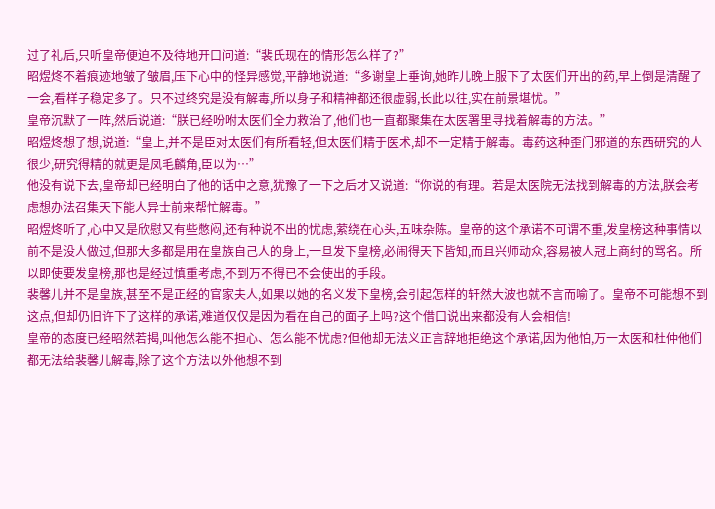过了礼后,只听皇帝便迫不及待地开口问道:“裴氏现在的情形怎么样了?”
昭煜炵不着痕迹地皱了皱眉,压下心中的怪异感觉,平静地说道:“多谢皇上垂询,她昨儿晚上服下了太医们开出的药,早上倒是清醒了一会,看样子稳定多了。只不过终究是没有解毒,所以身子和精神都还很虚弱,长此以往,实在前景堪忧。”
皇帝沉默了一阵,然后说道:“朕已经吩咐太医们全力救治了,他们也一直都聚集在太医署里寻找着解毒的方法。”
昭煜炵想了想,说道:“皇上,并不是臣对太医们有所看轻,但太医们精于医术,却不一定精于解毒。毒药这种歪门邪道的东西研究的人很少,研究得精的就更是凤毛麟角,臣以为…”
他没有说下去,皇帝却已经明白了他的话中之意,犹豫了一下之后才又说道:“你说的有理。若是太医院无法找到解毒的方法,朕会考虑想办法召集天下能人异士前来帮忙解毒。”
昭煜炵听了,心中又是欣慰又有些憋闷,还有种说不出的忧虑,萦绕在心头,五味杂陈。皇帝的这个承诺不可谓不重,发皇榜这种事情以前不是没人做过,但那大多都是用在皇族自己人的身上,一旦发下皇榜,必闹得天下皆知,而且兴师动众,容易被人冠上商纣的骂名。所以即使要发皇榜,那也是经过慎重考虑,不到万不得已不会使出的手段。
裴馨儿并不是皇族,甚至不是正经的官家夫人,如果以她的名义发下皇榜,会引起怎样的轩然大波也就不言而喻了。皇帝不可能想不到这点,但却仍旧许下了这样的承诺,难道仅仅是因为看在自己的面子上吗?这个借口说出来都没有人会相信!
皇帝的态度已经昭然若揭,叫他怎么能不担心、怎么能不忧虑?但他却无法义正言辞地拒绝这个承诺,因为他怕,万一太医和杜仲他们都无法给裴馨儿解毒,除了这个方法以外他想不到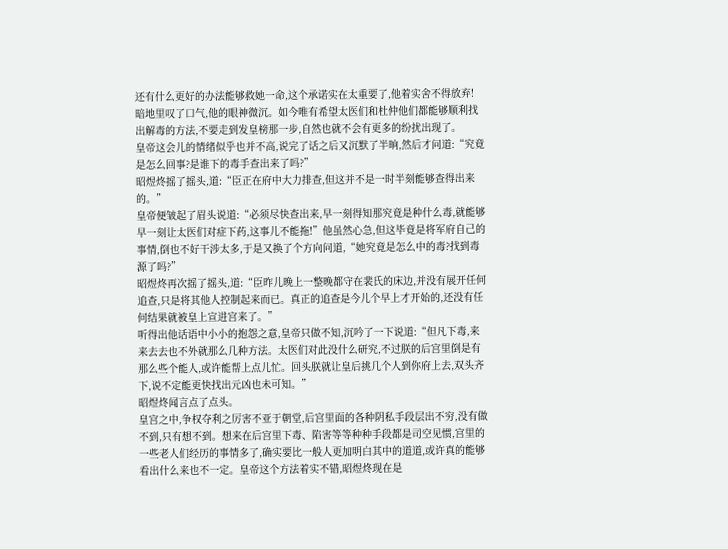还有什么更好的办法能够救她一命,这个承诺实在太重要了,他着实舍不得放弃!
暗地里叹了口气,他的眼神微沉。如今唯有希望太医们和杜仲他们都能够顺利找出解毒的方法,不要走到发皇榜那一步,自然也就不会有更多的纷扰出现了。
皇帝这会儿的情绪似乎也并不高,说完了话之后又沉默了半晌,然后才问道:“究竟是怎么回事?是谁下的毒手查出来了吗?”
昭煜炵摇了摇头,道:“臣正在府中大力排查,但这并不是一时半刻能够查得出来的。”
皇帝便皱起了眉头说道:“必须尽快查出来,早一刻得知那究竟是种什么毒,就能够早一刻让太医们对症下药,这事儿不能拖!”他虽然心急,但这毕竟是将军府自己的事情,倒也不好干涉太多,于是又换了个方向问道,“她究竟是怎么中的毒?找到毒源了吗?”
昭煜炵再次摇了摇头,道:“臣昨儿晚上一整晚都守在裴氏的床边,并没有展开任何追查,只是将其他人控制起来而已。真正的追查是今儿个早上才开始的,还没有任何结果就被皇上宣进宫来了。”
听得出他话语中小小的抱怨之意,皇帝只做不知,沉吟了一下说道:“但凡下毒,来来去去也不外就那么几种方法。太医们对此没什么研究,不过朕的后宫里倒是有那么些个能人,或许能帮上点儿忙。回头朕就让皇后挑几个人到你府上去,双头齐下,说不定能更快找出元凶也未可知。”
昭煜炵闻言点了点头。
皇宫之中,争权夺利之厉害不亚于朝堂,后宫里面的各种阴私手段层出不穷,没有做不到,只有想不到。想来在后宫里下毒、陷害等等种种手段都是司空见惯,宫里的一些老人们经历的事情多了,确实要比一般人更加明白其中的道道,或许真的能够看出什么来也不一定。皇帝这个方法着实不错,昭煜炵现在是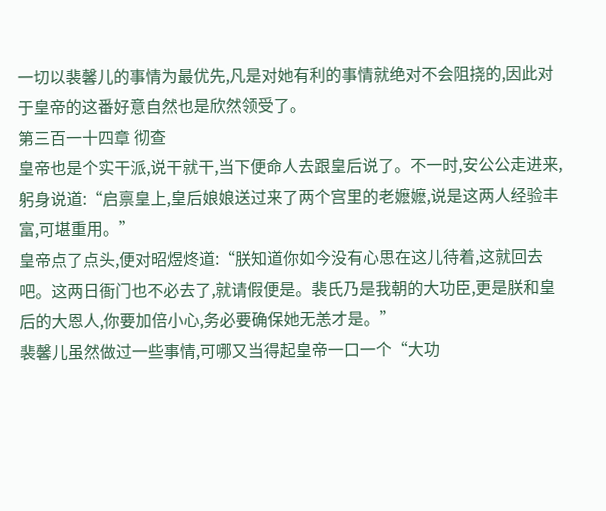一切以裴馨儿的事情为最优先,凡是对她有利的事情就绝对不会阻挠的,因此对于皇帝的这番好意自然也是欣然领受了。
第三百一十四章 彻查
皇帝也是个实干派,说干就干,当下便命人去跟皇后说了。不一时,安公公走进来,躬身说道:“启禀皇上,皇后娘娘送过来了两个宫里的老嬷嬷,说是这两人经验丰富,可堪重用。”
皇帝点了点头,便对昭煜炵道:“朕知道你如今没有心思在这儿待着,这就回去吧。这两日衙门也不必去了,就请假便是。裴氏乃是我朝的大功臣,更是朕和皇后的大恩人,你要加倍小心,务必要确保她无恙才是。”
裴馨儿虽然做过一些事情,可哪又当得起皇帝一口一个“大功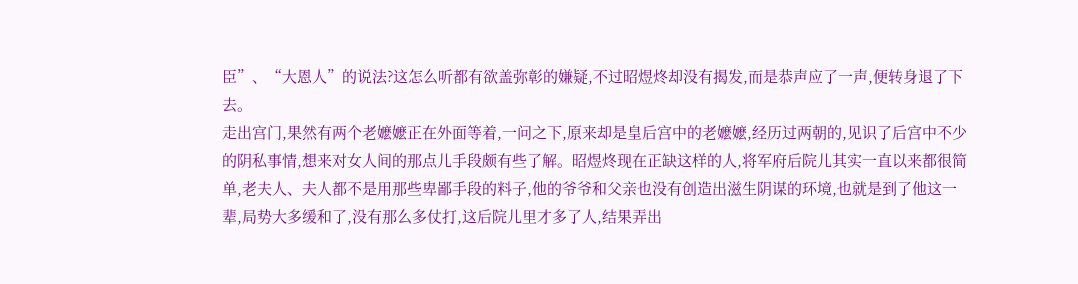臣”、“大恩人”的说法?这怎么听都有欲盖弥彰的嫌疑,不过昭煜炵却没有揭发,而是恭声应了一声,便转身退了下去。
走出宫门,果然有两个老嬷嬷正在外面等着,一问之下,原来却是皇后宫中的老嬷嬷,经历过两朝的,见识了后宫中不少的阴私事情,想来对女人间的那点儿手段颇有些了解。昭煜炵现在正缺这样的人,将军府后院儿其实一直以来都很简单,老夫人、夫人都不是用那些卑鄙手段的料子,他的爷爷和父亲也没有创造出滋生阴谋的环境,也就是到了他这一辈,局势大多缓和了,没有那么多仗打,这后院儿里才多了人,结果弄出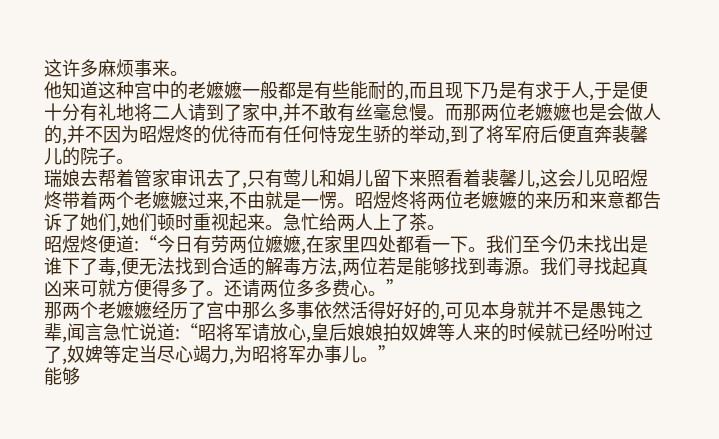这许多麻烦事来。
他知道这种宫中的老嬷嬷一般都是有些能耐的,而且现下乃是有求于人,于是便十分有礼地将二人请到了家中,并不敢有丝毫怠慢。而那两位老嬷嬷也是会做人的,并不因为昭煜炵的优待而有任何恃宠生骄的举动,到了将军府后便直奔裴馨儿的院子。
瑞娘去帮着管家审讯去了,只有莺儿和娟儿留下来照看着裴馨儿,这会儿见昭煜炵带着两个老嬷嬷过来,不由就是一愣。昭煜炵将两位老嬷嬷的来历和来意都告诉了她们,她们顿时重视起来。急忙给两人上了茶。
昭煜炵便道:“今日有劳两位嬷嬷,在家里四处都看一下。我们至今仍未找出是谁下了毒,便无法找到合适的解毒方法,两位若是能够找到毒源。我们寻找起真凶来可就方便得多了。还请两位多多费心。”
那两个老嬷嬷经历了宫中那么多事依然活得好好的,可见本身就并不是愚钝之辈,闻言急忙说道:“昭将军请放心,皇后娘娘拍奴婢等人来的时候就已经吩咐过了,奴婢等定当尽心竭力,为昭将军办事儿。”
能够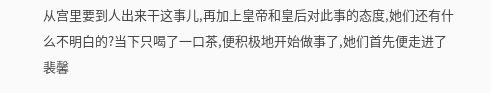从宫里要到人出来干这事儿,再加上皇帝和皇后对此事的态度,她们还有什么不明白的?当下只喝了一口茶,便积极地开始做事了,她们首先便走进了裴馨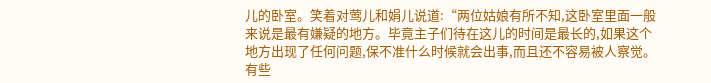儿的卧室。笑着对莺儿和娟儿说道:“两位姑娘有所不知,这卧室里面一般来说是最有嫌疑的地方。毕竟主子们待在这儿的时间是最长的,如果这个地方出现了任何问题,保不准什么时候就会出事,而且还不容易被人察觉。有些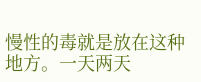慢性的毒就是放在这种地方。一天两天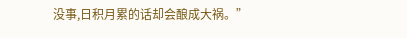没事,日积月累的话却会酿成大祸。”